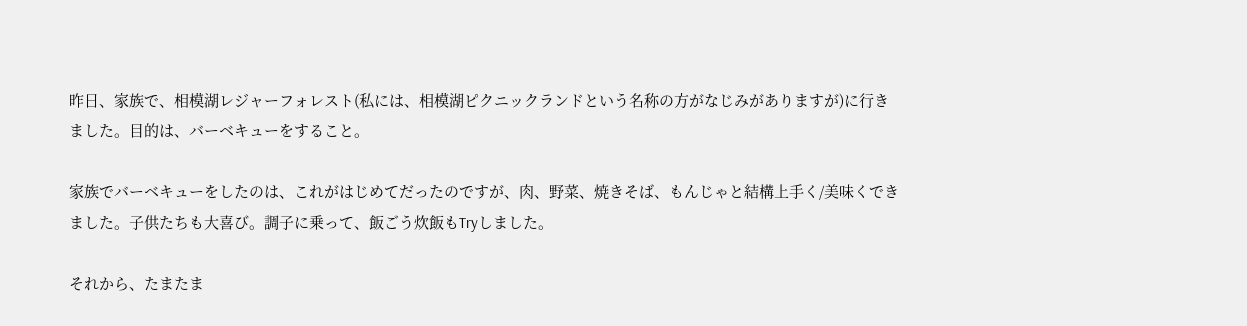昨日、家族で、相模湖レジャーフォレスト(私には、相模湖ピクニックランドという名称の方がなじみがありますが)に行きました。目的は、バーベキューをすること。

家族でバーベキューをしたのは、これがはじめてだったのですが、肉、野菜、焼きそば、もんじゃと結構上手く/美味くできました。子供たちも大喜び。調子に乗って、飯ごう炊飯もTryしました。

それから、たまたま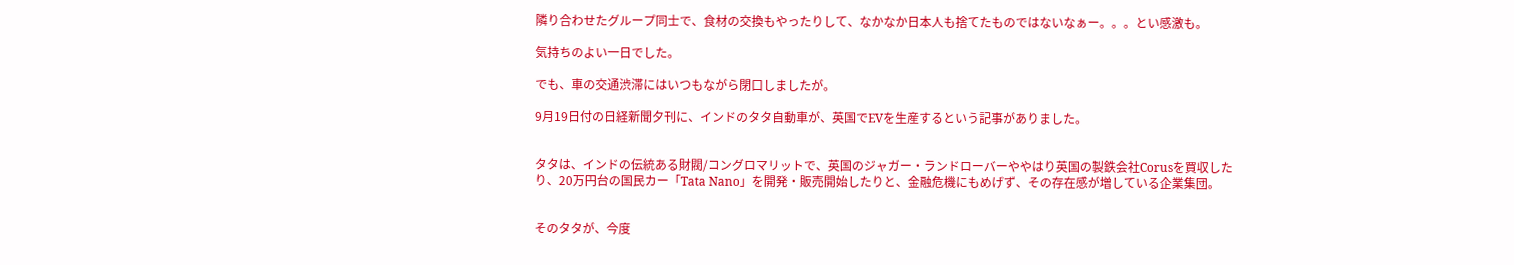隣り合わせたグループ同士で、食材の交換もやったりして、なかなか日本人も捨てたものではないなぁー。。。とい感激も。

気持ちのよい一日でした。

でも、車の交通渋滞にはいつもながら閉口しましたが。

9月19日付の日経新聞夕刊に、インドのタタ自動車が、英国でEVを生産するという記事がありました。


タタは、インドの伝統ある財閥/コングロマリットで、英国のジャガー・ランドローバーややはり英国の製鉄会社Corusを買収したり、20万円台の国民カー「Tata Nano」を開発・販売開始したりと、金融危機にもめげず、その存在感が増している企業集団。


そのタタが、今度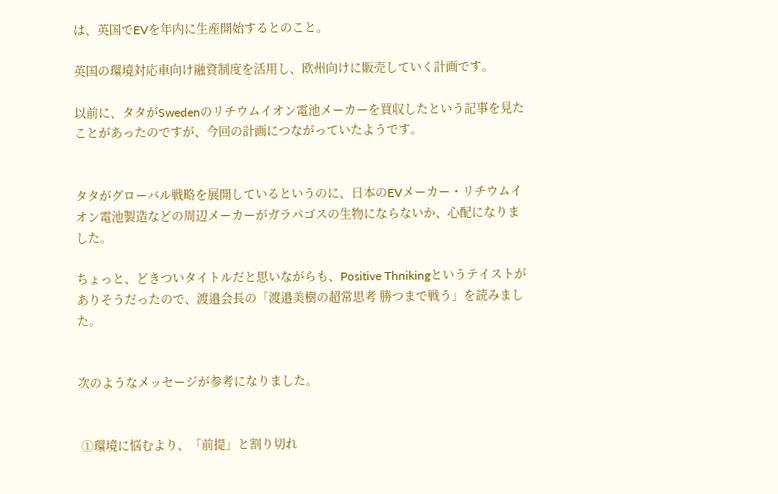は、英国でEVを年内に生産開始するとのこと。

英国の環境対応車向け融資制度を活用し、欧州向けに販売していく計画です。

以前に、タタがSwedenのリチウムイオン電池メーカーを買収したという記事を見たことがあったのですが、今回の計画につながっていたようです。


タタがグローバル戦略を展開しているというのに、日本のEVメーカー・リチウムイオン電池製造などの周辺メーカーがガラパゴスの生物にならないか、心配になりました。

ちょっと、どきついタイトルだと思いながらも、Positive Thnikingというテイストがありそうだったので、渡邉会長の「渡邉美樹の超常思考 勝つまで戦う」を読みました。


次のようなメッセージが参考になりました。


 ①環境に悩むより、「前提」と割り切れ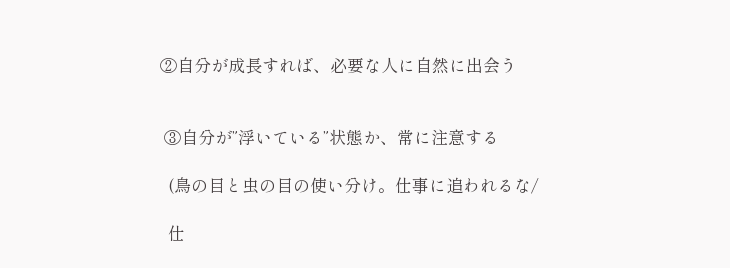②自分が成長すれば、必要な人に自然に出会う


 ③自分が”浮いている”状態か、常に注意する

  (鳥の目と虫の目の使い分け。仕事に追われるな/

  仕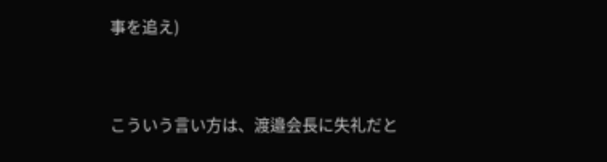事を追え)


こういう言い方は、渡邉会長に失礼だと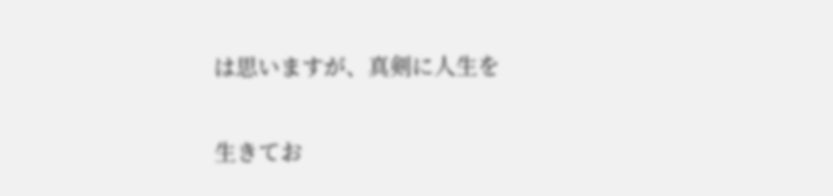は思いますが、真剣に人生を

生きてお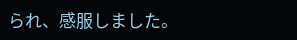られ、感服しました。